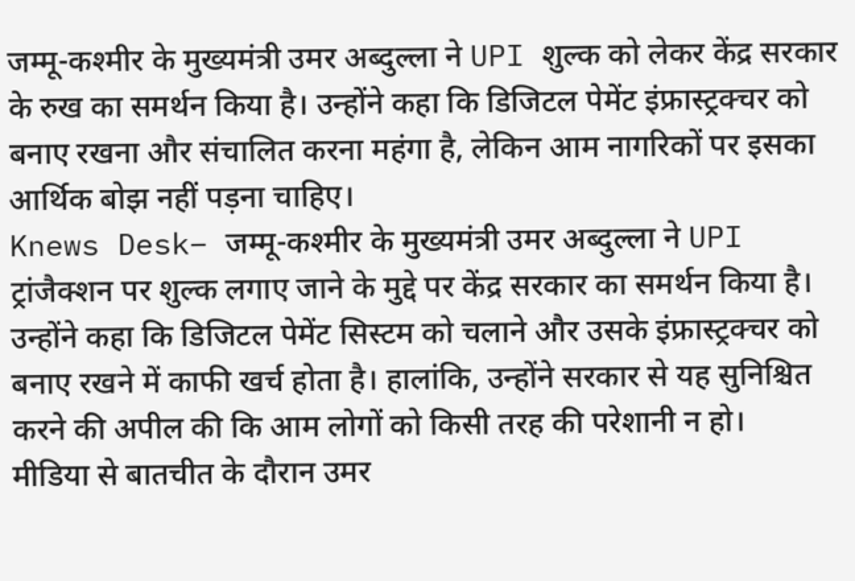जम्मू-कश्मीर के मुख्यमंत्री उमर अब्दुल्ला ने UPI शुल्क को लेकर केंद्र सरकार के रुख का समर्थन किया है। उन्होंने कहा कि डिजिटल पेमेंट इंफ्रास्ट्रक्चर को बनाए रखना और संचालित करना महंगा है, लेकिन आम नागरिकों पर इसका आर्थिक बोझ नहीं पड़ना चाहिए।
Knews Desk– जम्मू-कश्मीर के मुख्यमंत्री उमर अब्दुल्ला ने UPI ट्रांजैक्शन पर शुल्क लगाए जाने के मुद्दे पर केंद्र सरकार का समर्थन किया है। उन्होंने कहा कि डिजिटल पेमेंट सिस्टम को चलाने और उसके इंफ्रास्ट्रक्चर को बनाए रखने में काफी खर्च होता है। हालांकि, उन्होंने सरकार से यह सुनिश्चित करने की अपील की कि आम लोगों को किसी तरह की परेशानी न हो।
मीडिया से बातचीत के दौरान उमर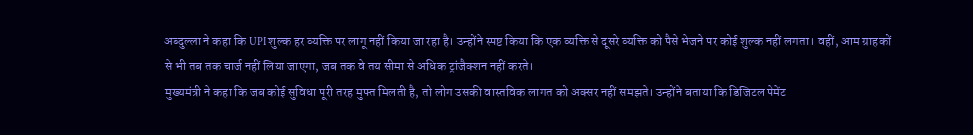अब्दुल्ला ने कहा कि UPI शुल्क हर व्यक्ति पर लागू नहीं किया जा रहा है। उन्होंने स्पष्ट किया कि एक व्यक्ति से दूसरे व्यक्ति को पैसे भेजने पर कोई शुल्क नहीं लगता। वहीं, आम ग्राहकों से भी तब तक चार्ज नहीं लिया जाएगा, जब तक वे तय सीमा से अधिक ट्रांजैक्शन नहीं करते।
मुख्यमंत्री ने कहा कि जब कोई सुविधा पूरी तरह मुफ्त मिलती है, तो लोग उसकी वास्तविक लागत को अक्सर नहीं समझते। उन्होंने बताया कि डिजिटल पेमेंट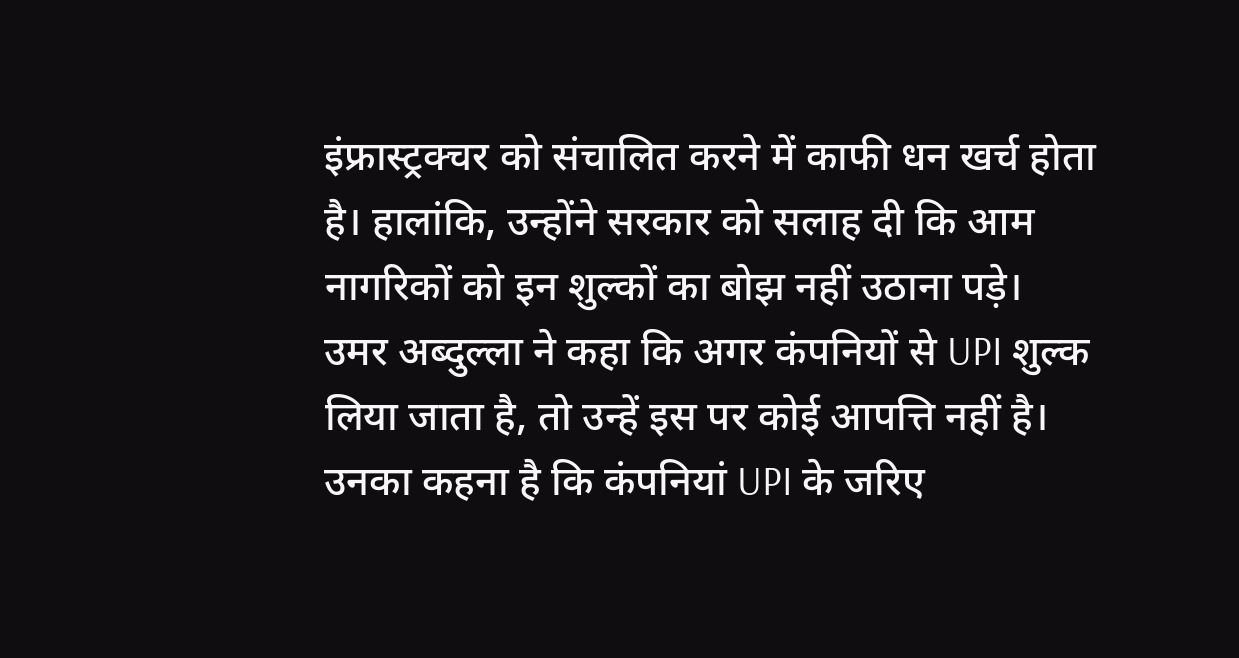इंफ्रास्ट्रक्चर को संचालित करने में काफी धन खर्च होता है। हालांकि, उन्होंने सरकार को सलाह दी कि आम नागरिकों को इन शुल्कों का बोझ नहीं उठाना पड़े।
उमर अब्दुल्ला ने कहा कि अगर कंपनियों से UPI शुल्क लिया जाता है, तो उन्हें इस पर कोई आपत्ति नहीं है। उनका कहना है कि कंपनियां UPI के जरिए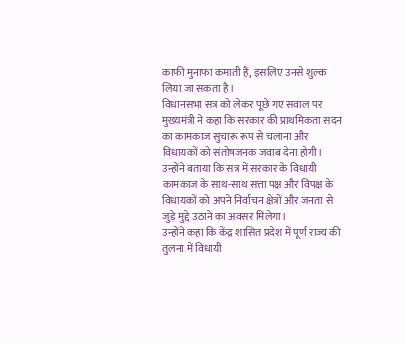काफी मुनाफा कमाती हैं, इसलिए उनसे शुल्क लिया जा सकता है।
विधानसभा सत्र को लेकर पूछे गए सवाल पर मुख्यमंत्री ने कहा कि सरकार की प्राथमिकता सदन का कामकाज सुचारू रूप से चलाना और विधायकों को संतोषजनक जवाब देना होगी। उन्होंने बताया कि सत्र में सरकार के विधायी कामकाज के साथ-साथ सत्ता पक्ष और विपक्ष के विधायकों को अपने निर्वाचन क्षेत्रों और जनता से जुड़े मुद्दे उठाने का अवसर मिलेगा।
उन्होंने कहा कि केंद्र शासित प्रदेश में पूर्ण राज्य की तुलना में विधायी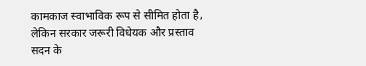कामकाज स्वाभाविक रूप से सीमित होता है, लेकिन सरकार जरूरी विधेयक और प्रस्ताव सदन के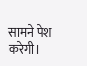सामने पेश करेगी।